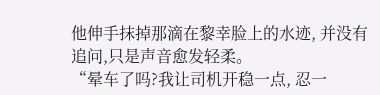他伸手抹掉那滴在黎幸脸上的水迹, 并没有追问,只是声音愈发轻柔。
“晕车了吗?我让司机开稳一点, 忍一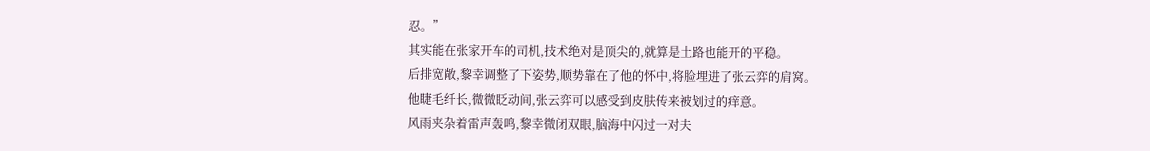忍。”
其实能在张家开车的司机,技术绝对是顶尖的,就算是土路也能开的平稳。
后排宽敞,黎幸调整了下姿势,顺势靠在了他的怀中,将脸埋进了张云弈的肩窝。
他睫毛纤长,微微眨动间,张云弈可以感受到皮肤传来被划过的痒意。
风雨夹杂着雷声轰鸣,黎幸微闭双眼,脑海中闪过一对夫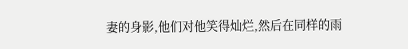妻的身影,他们对他笑得灿烂,然后在同样的雨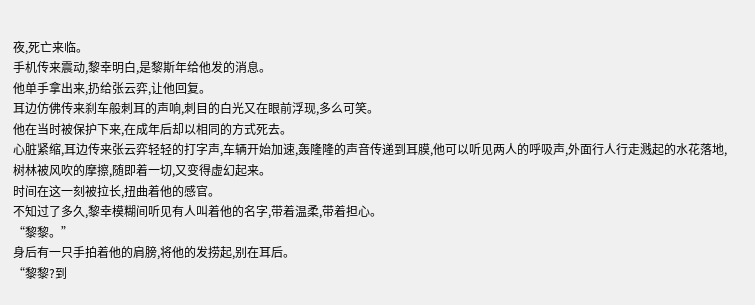夜,死亡来临。
手机传来震动,黎幸明白,是黎斯年给他发的消息。
他单手拿出来,扔给张云弈,让他回复。
耳边仿佛传来刹车般刺耳的声响,刺目的白光又在眼前浮现,多么可笑。
他在当时被保护下来,在成年后却以相同的方式死去。
心脏紧缩,耳边传来张云弈轻轻的打字声,车辆开始加速,轰隆隆的声音传递到耳膜,他可以听见两人的呼吸声,外面行人行走溅起的水花落地,树林被风吹的摩擦,随即着一切,又变得虚幻起来。
时间在这一刻被拉长,扭曲着他的感官。
不知过了多久,黎幸模糊间听见有人叫着他的名字,带着温柔,带着担心。
“黎黎。”
身后有一只手拍着他的肩膀,将他的发捞起,别在耳后。
“黎黎?到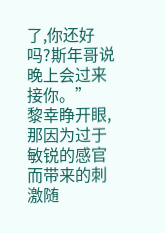了,你还好吗?斯年哥说晚上会过来接你。”
黎幸睁开眼,那因为过于敏锐的感官而带来的刺激随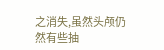之消失,虽然头颅仍然有些抽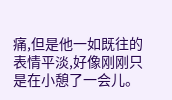痛,但是他一如既往的表情平淡,好像刚刚只是在小憩了一会儿。